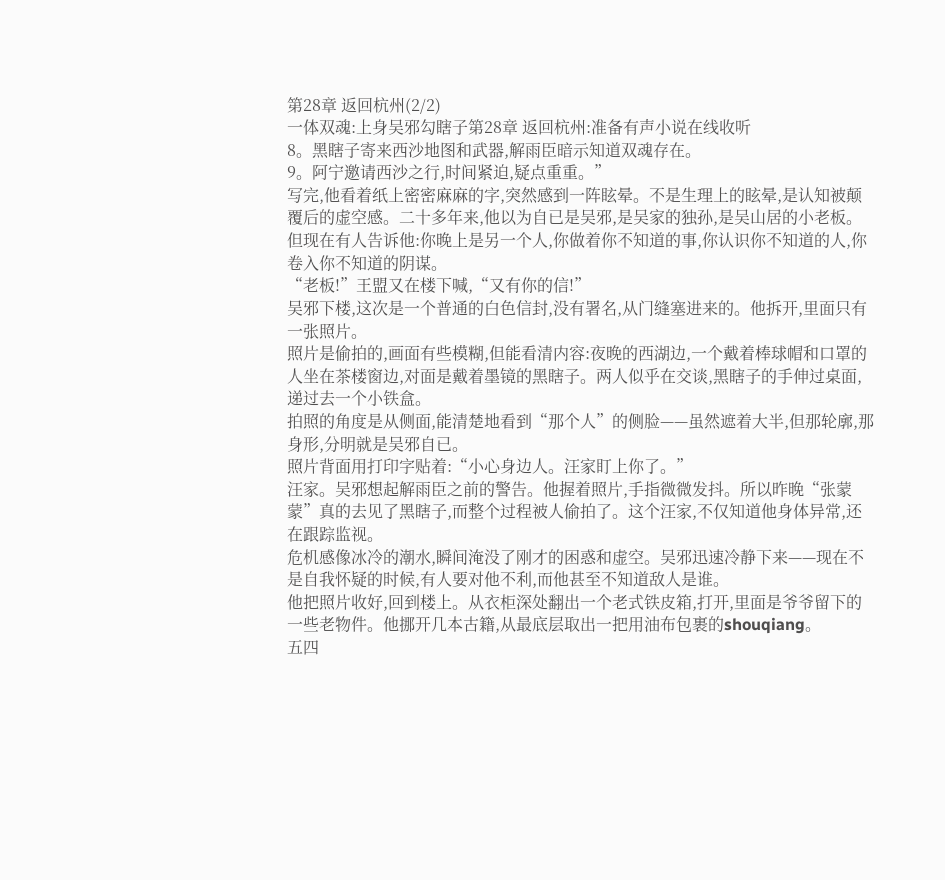第28章 返回杭州(2/2)
一体双魂:上身吴邪勾瞎子第28章 返回杭州:准备有声小说在线收听
8。黑瞎子寄来西沙地图和武器,解雨臣暗示知道双魂存在。
9。阿宁邀请西沙之行,时间紧迫,疑点重重。”
写完,他看着纸上密密麻麻的字,突然感到一阵眩晕。不是生理上的眩晕,是认知被颠覆后的虚空感。二十多年来,他以为自已是吴邪,是吴家的独孙,是吴山居的小老板。但现在有人告诉他:你晚上是另一个人,你做着你不知道的事,你认识你不知道的人,你卷入你不知道的阴谋。
“老板!”王盟又在楼下喊,“又有你的信!”
吴邪下楼,这次是一个普通的白色信封,没有署名,从门缝塞进来的。他拆开,里面只有一张照片。
照片是偷拍的,画面有些模糊,但能看清内容:夜晚的西湖边,一个戴着棒球帽和口罩的人坐在茶楼窗边,对面是戴着墨镜的黑瞎子。两人似乎在交谈,黑瞎子的手伸过桌面,递过去一个小铁盒。
拍照的角度是从侧面,能清楚地看到“那个人”的侧脸——虽然遮着大半,但那轮廓,那身形,分明就是吴邪自已。
照片背面用打印字贴着:“小心身边人。汪家盯上你了。”
汪家。吴邪想起解雨臣之前的警告。他握着照片,手指微微发抖。所以昨晚“张蒙蒙”真的去见了黑瞎子,而整个过程被人偷拍了。这个汪家,不仅知道他身体异常,还在跟踪监视。
危机感像冰冷的潮水,瞬间淹没了刚才的困惑和虚空。吴邪迅速冷静下来——现在不是自我怀疑的时候,有人要对他不利,而他甚至不知道敌人是谁。
他把照片收好,回到楼上。从衣柜深处翻出一个老式铁皮箱,打开,里面是爷爷留下的一些老物件。他挪开几本古籍,从最底层取出一把用油布包裹的shouqiang。
五四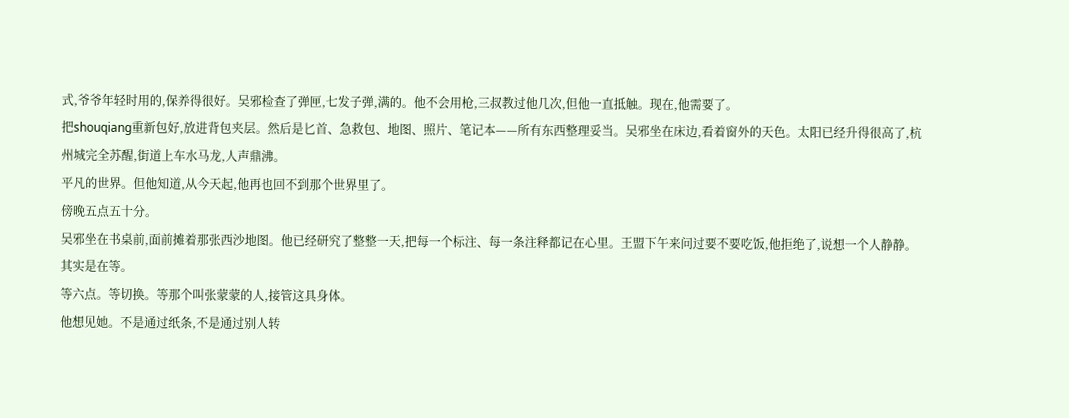式,爷爷年轻时用的,保养得很好。吴邪检查了弹匣,七发子弹,满的。他不会用枪,三叔教过他几次,但他一直抵触。现在,他需要了。
把shouqiang重新包好,放进背包夹层。然后是匕首、急救包、地图、照片、笔记本——所有东西整理妥当。吴邪坐在床边,看着窗外的天色。太阳已经升得很高了,杭州城完全苏醒,街道上车水马龙,人声鼎沸。
平凡的世界。但他知道,从今天起,他再也回不到那个世界里了。
傍晚五点五十分。
吴邪坐在书桌前,面前摊着那张西沙地图。他已经研究了整整一天,把每一个标注、每一条注释都记在心里。王盟下午来问过要不要吃饭,他拒绝了,说想一个人静静。
其实是在等。
等六点。等切换。等那个叫张蒙蒙的人,接管这具身体。
他想见她。不是通过纸条,不是通过别人转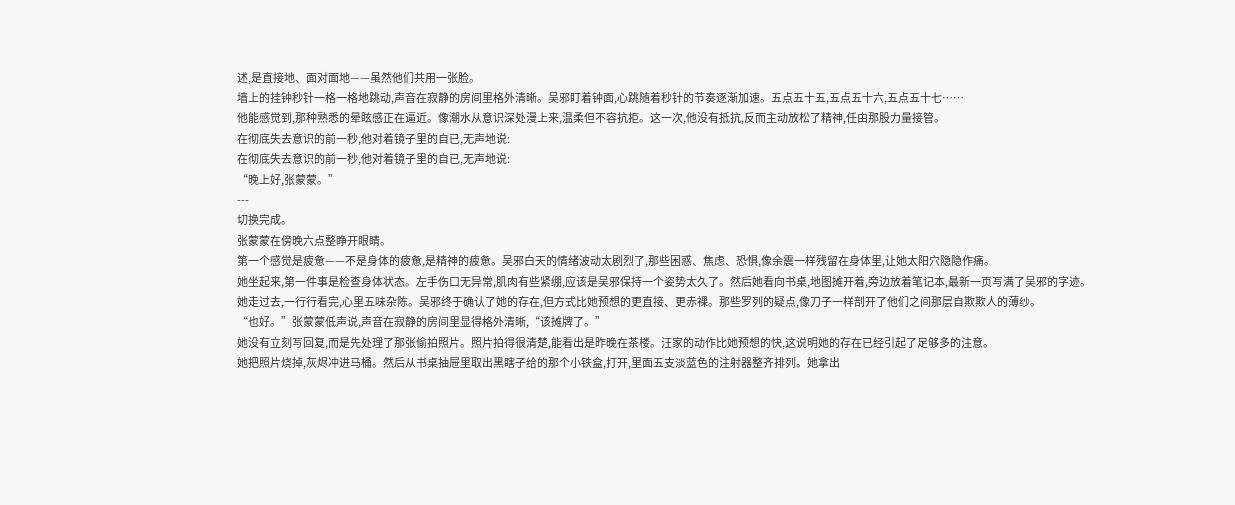述,是直接地、面对面地——虽然他们共用一张脸。
墙上的挂钟秒针一格一格地跳动,声音在寂静的房间里格外清晰。吴邪盯着钟面,心跳随着秒针的节奏逐渐加速。五点五十五,五点五十六,五点五十七……
他能感觉到,那种熟悉的晕眩感正在逼近。像潮水从意识深处漫上来,温柔但不容抗拒。这一次,他没有抵抗,反而主动放松了精神,任由那股力量接管。
在彻底失去意识的前一秒,他对着镜子里的自已,无声地说:
在彻底失去意识的前一秒,他对着镜子里的自已,无声地说:
“晚上好,张蒙蒙。”
---
切换完成。
张蒙蒙在傍晚六点整睁开眼睛。
第一个感觉是疲惫——不是身体的疲惫,是精神的疲惫。吴邪白天的情绪波动太剧烈了,那些困惑、焦虑、恐惧,像余震一样残留在身体里,让她太阳穴隐隐作痛。
她坐起来,第一件事是检查身体状态。左手伤口无异常,肌肉有些紧绷,应该是吴邪保持一个姿势太久了。然后她看向书桌,地图摊开着,旁边放着笔记本,最新一页写满了吴邪的字迹。
她走过去,一行行看完,心里五味杂陈。吴邪终于确认了她的存在,但方式比她预想的更直接、更赤裸。那些罗列的疑点,像刀子一样剖开了他们之间那层自欺欺人的薄纱。
“也好。”张蒙蒙低声说,声音在寂静的房间里显得格外清晰,“该摊牌了。”
她没有立刻写回复,而是先处理了那张偷拍照片。照片拍得很清楚,能看出是昨晚在茶楼。汪家的动作比她预想的快,这说明她的存在已经引起了足够多的注意。
她把照片烧掉,灰烬冲进马桶。然后从书桌抽屉里取出黑瞎子给的那个小铁盒,打开,里面五支淡蓝色的注射器整齐排列。她拿出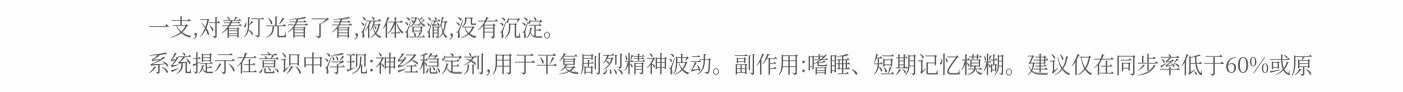一支,对着灯光看了看,液体澄澈,没有沉淀。
系统提示在意识中浮现:神经稳定剂,用于平复剧烈精神波动。副作用:嗜睡、短期记忆模糊。建议仅在同步率低于60%或原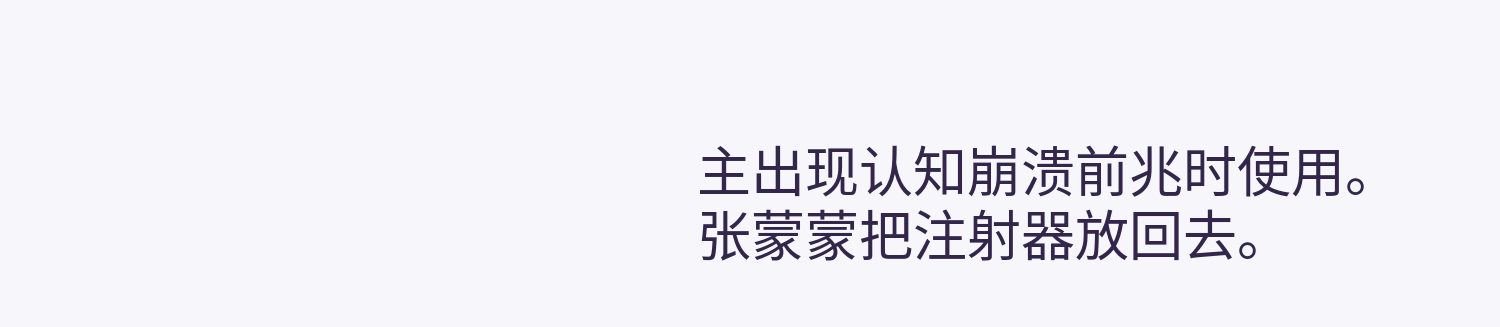主出现认知崩溃前兆时使用。
张蒙蒙把注射器放回去。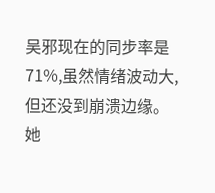吴邪现在的同步率是71%,虽然情绪波动大,但还没到崩溃边缘。她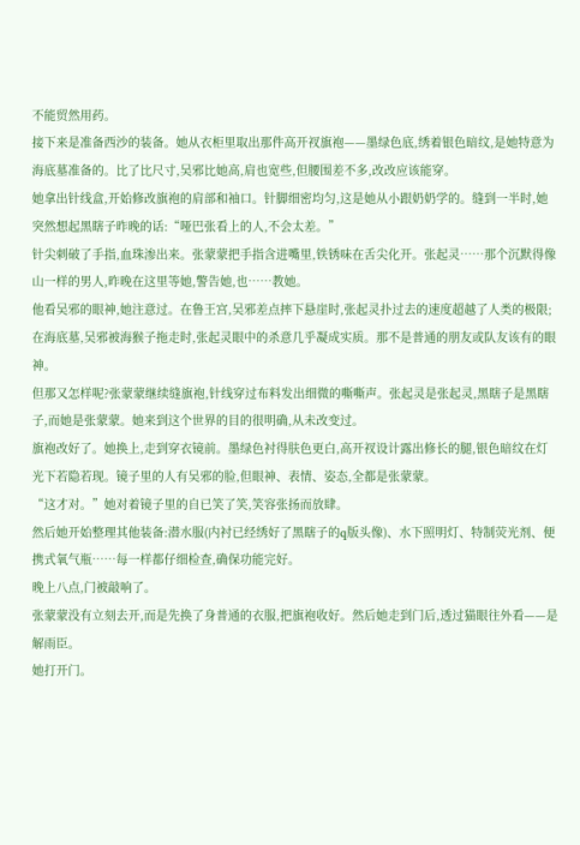不能贸然用药。
接下来是准备西沙的装备。她从衣柜里取出那件高开衩旗袍——墨绿色底,绣着银色暗纹,是她特意为海底墓准备的。比了比尺寸,吴邪比她高,肩也宽些,但腰围差不多,改改应该能穿。
她拿出针线盒,开始修改旗袍的肩部和袖口。针脚细密均匀,这是她从小跟奶奶学的。缝到一半时,她突然想起黑瞎子昨晚的话:“哑巴张看上的人,不会太差。”
针尖刺破了手指,血珠渗出来。张蒙蒙把手指含进嘴里,铁锈味在舌尖化开。张起灵……那个沉默得像山一样的男人,昨晚在这里等她,警告她,也……教她。
他看吴邪的眼神,她注意过。在鲁王宫,吴邪差点摔下悬崖时,张起灵扑过去的速度超越了人类的极限;在海底墓,吴邪被海猴子拖走时,张起灵眼中的杀意几乎凝成实质。那不是普通的朋友或队友该有的眼神。
但那又怎样呢?张蒙蒙继续缝旗袍,针线穿过布料发出细微的嘶嘶声。张起灵是张起灵,黑瞎子是黑瞎子,而她是张蒙蒙。她来到这个世界的目的很明确,从未改变过。
旗袍改好了。她换上,走到穿衣镜前。墨绿色衬得肤色更白,高开衩设计露出修长的腿,银色暗纹在灯光下若隐若现。镜子里的人有吴邪的脸,但眼神、表情、姿态,全都是张蒙蒙。
“这才对。”她对着镜子里的自已笑了笑,笑容张扬而放肆。
然后她开始整理其他装备:潜水服(内衬已经绣好了黑瞎子的q版头像)、水下照明灯、特制荧光剂、便携式氧气瓶……每一样都仔细检查,确保功能完好。
晚上八点,门被敲响了。
张蒙蒙没有立刻去开,而是先换了身普通的衣服,把旗袍收好。然后她走到门后,透过猫眼往外看——是解雨臣。
她打开门。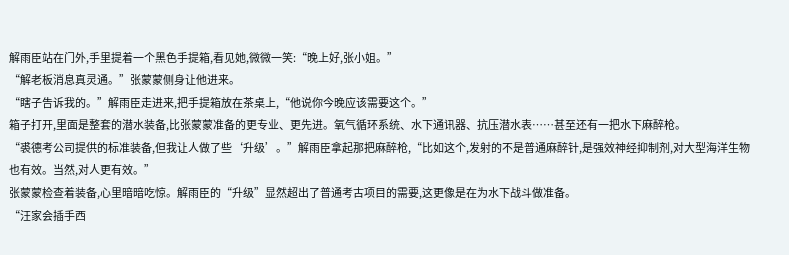解雨臣站在门外,手里提着一个黑色手提箱,看见她,微微一笑:“晚上好,张小姐。”
“解老板消息真灵通。”张蒙蒙侧身让他进来。
“瞎子告诉我的。”解雨臣走进来,把手提箱放在茶桌上,“他说你今晚应该需要这个。”
箱子打开,里面是整套的潜水装备,比张蒙蒙准备的更专业、更先进。氧气循环系统、水下通讯器、抗压潜水表……甚至还有一把水下麻醉枪。
“裘德考公司提供的标准装备,但我让人做了些‘升级’。”解雨臣拿起那把麻醉枪,“比如这个,发射的不是普通麻醉针,是强效神经抑制剂,对大型海洋生物也有效。当然,对人更有效。”
张蒙蒙检查着装备,心里暗暗吃惊。解雨臣的“升级”显然超出了普通考古项目的需要,这更像是在为水下战斗做准备。
“汪家会插手西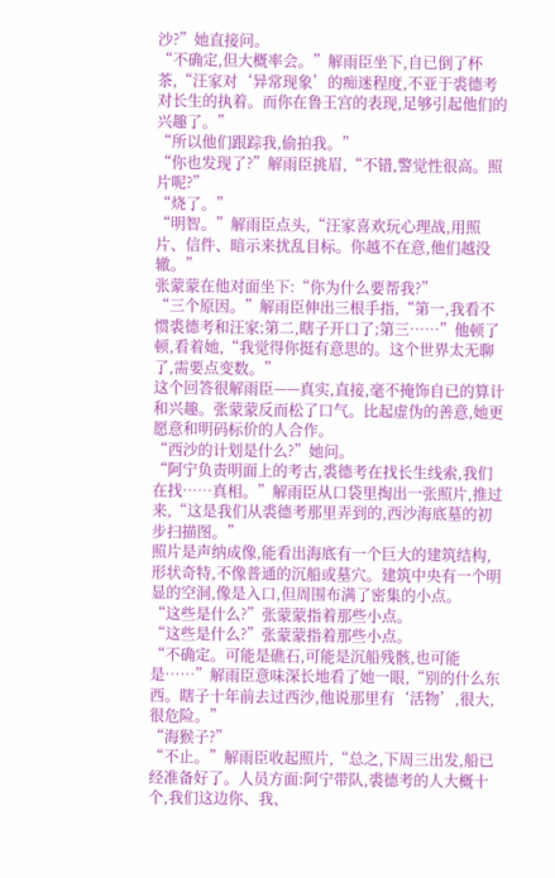沙?”她直接问。
“不确定,但大概率会。”解雨臣坐下,自已倒了杯茶,“汪家对‘异常现象’的痴迷程度,不亚于裘德考对长生的执着。而你在鲁王宫的表现,足够引起他们的兴趣了。”
“所以他们跟踪我,偷拍我。”
“你也发现了?”解雨臣挑眉,“不错,警觉性很高。照片呢?”
“烧了。”
“明智。”解雨臣点头,“汪家喜欢玩心理战,用照片、信件、暗示来扰乱目标。你越不在意,他们越没辙。”
张蒙蒙在他对面坐下:“你为什么要帮我?”
“三个原因。”解雨臣伸出三根手指,“第一,我看不惯裘德考和汪家;第二,瞎子开口了;第三……”他顿了顿,看着她,“我觉得你挺有意思的。这个世界太无聊了,需要点变数。”
这个回答很解雨臣——真实,直接,毫不掩饰自已的算计和兴趣。张蒙蒙反而松了口气。比起虚伪的善意,她更愿意和明码标价的人合作。
“西沙的计划是什么?”她问。
“阿宁负责明面上的考古,裘德考在找长生线索,我们在找……真相。”解雨臣从口袋里掏出一张照片,推过来,“这是我们从裘德考那里弄到的,西沙海底墓的初步扫描图。”
照片是声纳成像,能看出海底有一个巨大的建筑结构,形状奇特,不像普通的沉船或墓穴。建筑中央有一个明显的空洞,像是入口,但周围布满了密集的小点。
“这些是什么?”张蒙蒙指着那些小点。
“这些是什么?”张蒙蒙指着那些小点。
“不确定。可能是礁石,可能是沉船残骸,也可能是……”解雨臣意味深长地看了她一眼,“别的什么东西。瞎子十年前去过西沙,他说那里有‘活物’,很大,很危险。”
“海猴子?”
“不止。”解雨臣收起照片,“总之,下周三出发,船已经准备好了。人员方面:阿宁带队,裘德考的人大概十个,我们这边你、我、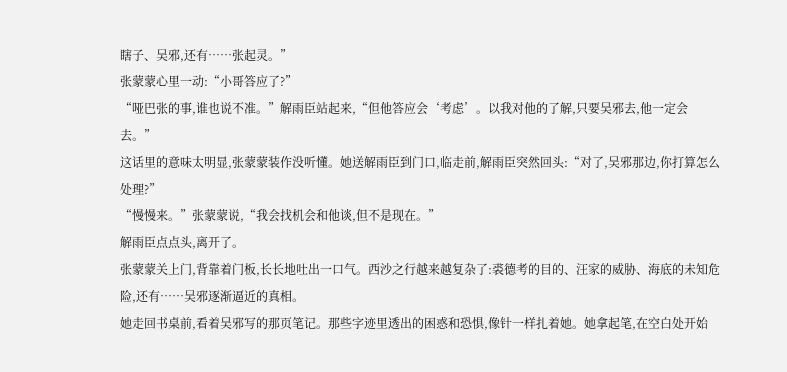瞎子、吴邪,还有……张起灵。”
张蒙蒙心里一动:“小哥答应了?”
“哑巴张的事,谁也说不准。”解雨臣站起来,“但他答应会‘考虑’。以我对他的了解,只要吴邪去,他一定会去。”
这话里的意味太明显,张蒙蒙装作没听懂。她送解雨臣到门口,临走前,解雨臣突然回头:“对了,吴邪那边,你打算怎么处理?”
“慢慢来。”张蒙蒙说,“我会找机会和他谈,但不是现在。”
解雨臣点点头,离开了。
张蒙蒙关上门,背靠着门板,长长地吐出一口气。西沙之行越来越复杂了:裘德考的目的、汪家的威胁、海底的未知危险,还有……吴邪逐渐逼近的真相。
她走回书桌前,看着吴邪写的那页笔记。那些字迹里透出的困惑和恐惧,像针一样扎着她。她拿起笔,在空白处开始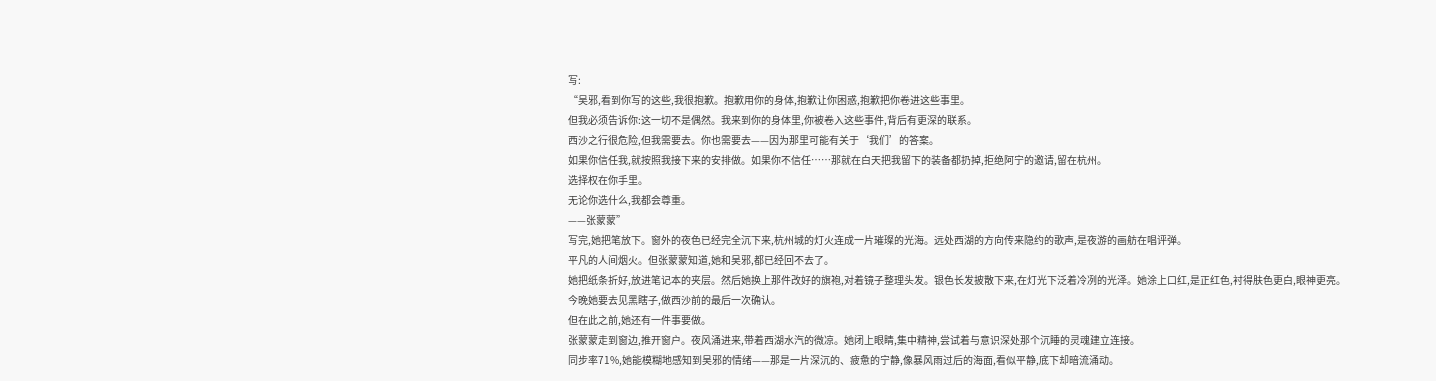写:
“吴邪,看到你写的这些,我很抱歉。抱歉用你的身体,抱歉让你困惑,抱歉把你卷进这些事里。
但我必须告诉你:这一切不是偶然。我来到你的身体里,你被卷入这些事件,背后有更深的联系。
西沙之行很危险,但我需要去。你也需要去——因为那里可能有关于‘我们’的答案。
如果你信任我,就按照我接下来的安排做。如果你不信任……那就在白天把我留下的装备都扔掉,拒绝阿宁的邀请,留在杭州。
选择权在你手里。
无论你选什么,我都会尊重。
——张蒙蒙”
写完,她把笔放下。窗外的夜色已经完全沉下来,杭州城的灯火连成一片璀璨的光海。远处西湖的方向传来隐约的歌声,是夜游的画舫在唱评弹。
平凡的人间烟火。但张蒙蒙知道,她和吴邪,都已经回不去了。
她把纸条折好,放进笔记本的夹层。然后她换上那件改好的旗袍,对着镜子整理头发。银色长发披散下来,在灯光下泛着冷冽的光泽。她涂上口红,是正红色,衬得肤色更白,眼神更亮。
今晚她要去见黑瞎子,做西沙前的最后一次确认。
但在此之前,她还有一件事要做。
张蒙蒙走到窗边,推开窗户。夜风涌进来,带着西湖水汽的微凉。她闭上眼睛,集中精神,尝试着与意识深处那个沉睡的灵魂建立连接。
同步率71%,她能模糊地感知到吴邪的情绪——那是一片深沉的、疲惫的宁静,像暴风雨过后的海面,看似平静,底下却暗流涌动。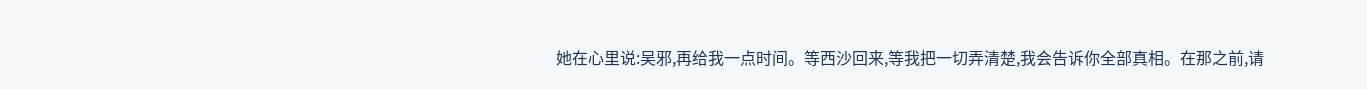她在心里说:吴邪,再给我一点时间。等西沙回来,等我把一切弄清楚,我会告诉你全部真相。在那之前,请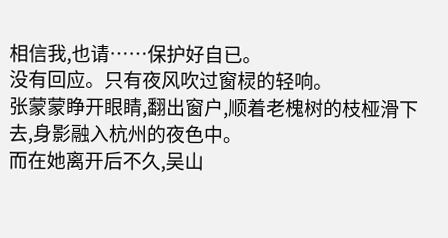相信我,也请……保护好自已。
没有回应。只有夜风吹过窗棂的轻响。
张蒙蒙睁开眼睛,翻出窗户,顺着老槐树的枝桠滑下去,身影融入杭州的夜色中。
而在她离开后不久,吴山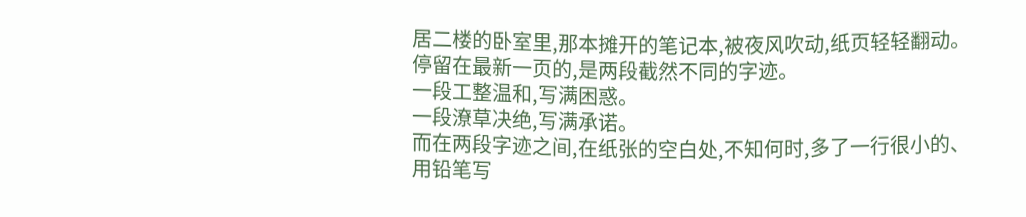居二楼的卧室里,那本摊开的笔记本,被夜风吹动,纸页轻轻翻动。
停留在最新一页的,是两段截然不同的字迹。
一段工整温和,写满困惑。
一段潦草决绝,写满承诺。
而在两段字迹之间,在纸张的空白处,不知何时,多了一行很小的、用铅笔写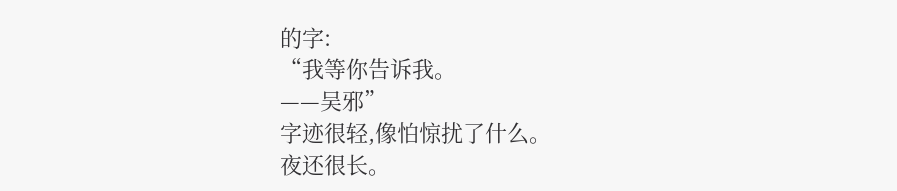的字:
“我等你告诉我。
——吴邪”
字迹很轻,像怕惊扰了什么。
夜还很长。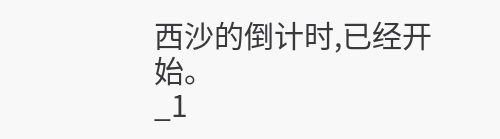西沙的倒计时,已经开始。
_1